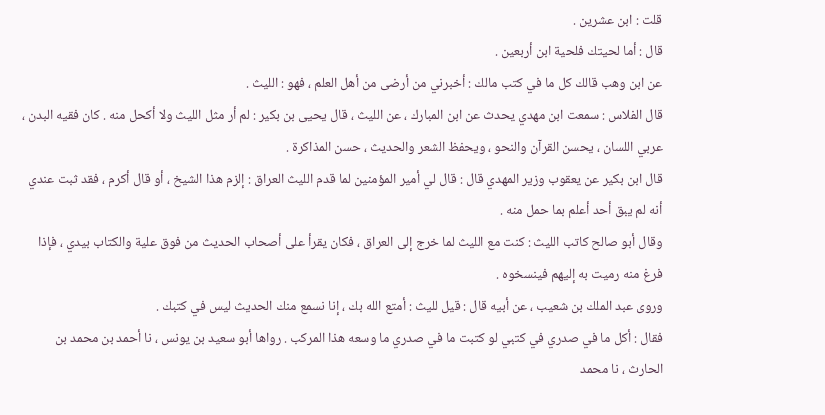قلت : ابن عشرين .
قال : أما لحيتك فلحية ابن أربعين .
عن ابن وهب قالك كل ما في كتب مالك : أخبرني من أرضى من أهل العلم ، فهو : الليث .
قال الفلاس : سمعت ابن مهدي يحدث عن ابن المبارك ، عن الليث ، قال يحيى بن بكير : لم أر مثل الليث ولا أكحل منه . كان فقيه البدن ، عربي اللسان ، يحسن القرآن والنحو ، ويحفظ الشعر والحديث ، حسن المذاكرة .
قال ابن بكير عن يعقوب وزير المهدي قال : قال لي أمير المؤمنين لما قدم الليث العراق : إلزم هذا الشيخ ، أو قال أكرم ، فقد ثبت عندي أنه لم يبق أحد أعلم بما حمل منه .
وقال أبو صالح كاتب الليث : كنت مع الليث لما خرج إلى العراق ، فكان يقرأ على أصحاب الحديث من فوق علية والكتاب بيدي ، فإذا فرغ منه رميت به إليهم فينسخوه .
وروى عبد الملك بن شعيب ، عن أبيه قال : قيل لليث : أمتع الله بك ، إنا نسمع منك الحديث ليس في كتبك .
فقال : أكل ما في صدري في كتبي لو كتبت ما في صدري ما وسعه هذا المركب . رواها أبو سعيد بن يونس ، نا أحمد بن محمد بن الحارث ، نا محمد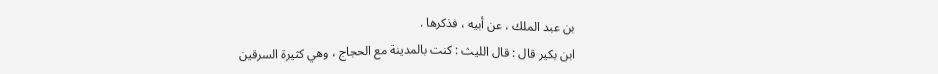بن عبد الملك ، عن أبيه ، فذكرها .
ابن بكير قال : قال الليث : كنت بالمدينة مع الحجاج ، وهي كثيرة السرقين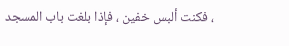، فكنت ألبس خفين ، فإذا بلغت باب المسجد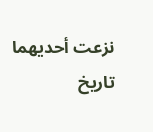نزعت أحديهما
تاريخ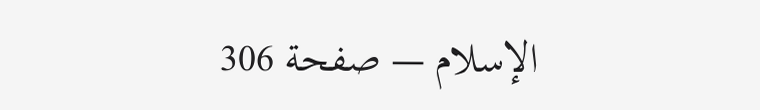الإسلام — صفحة 306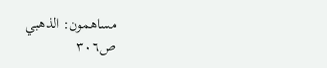مساهمون: الذهبي
ص٣٠٦